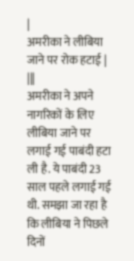|
अमरीका ने लीबिया जाने पर रोक हटाई | |||
अमरीका ने अपने नागरिकों के लिए लीबिया जाने पर लगाई गई पाबंदी हटा ली है. ये पाबंदी 23 साल पहले लगाई गई थी. समझा जा रहा है कि लीबिया ने पिछले दिनों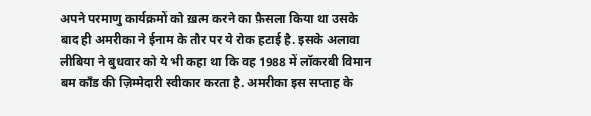अपने परमाणु कार्यक्रमों को ख़त्म करने का फ़ैसला किया था उसके बाद ही अमरीका ने ईनाम के तौर पर ये रोक हटाई है. इसके अलावा लीबिया ने बुधवार को ये भी कहा था कि वह 1988 में लॉकरबी विमान बम काँड की ज़िम्मेदारी स्वीकार करता है. अमरीका इस सप्ताह के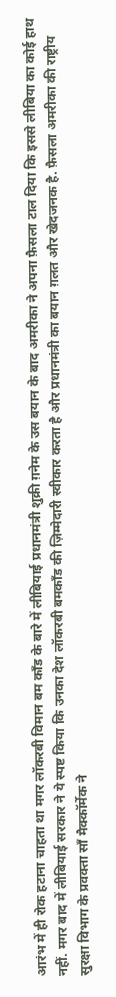आरंभ में ही रोक हटाना चाहता था मगर लॉकरबी विमान बम काँड के बारे में लीबियाई प्रधानमंत्री शुक्री ग़नेम के उस बयान के बाद अमरीका ने अपना फ़ैसला टाल दिया कि इससे लीबिया का कोई हाथ नहीं. मगर बाद में लीबियाई सरकार ने ये स्पष्ट किया कि उनका देश लॉकरबी बमकाँड की ज़िम्मेदारी स्वीकार करता है और प्रधानमंत्री का बयान ग़लत और खेदजनक है. फ़ैसला अमरीका की राष्ट्रीय सुरक्षा विभाग के प्रवक्ता सॉं मैक्कॉर्मेक ने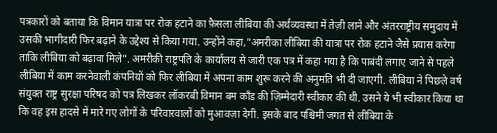पत्रकारों को बताया कि विमान यात्रा पर रोक हटाने का फ़ैसला लीबिया की अर्थव्यवस्था में तेज़ी लाने और अंतरराष्ट्रीय समुदाय में उसकी भागीदारी फिर बढ़ाने के उद्देश्य से किया गया. उन्होंने कहा,"अमरीका लीबिया की यात्रा पर रोक हटाने जैसे प्रयास करेगा ताकि लीबिया को बढ़ावा मिले". अमरीकी राष्ट्रपति के कार्यालय से जारी एक पत्र में कहा गया है कि पाबंदी लगाए जाने से पहले लीबिया में काम करनेवाली कंपनियों को फिर लीबिया में अपना काम शुरू करने की अनुमति भी दी जाएगी. लीबिया ने पिछले वर्ष संयुक्त राष्ट्र सुरक्षा परिषद को पत्र लिखकर लॉकरबी विमान बम काँड की ज़िम्मेदारी स्वीकार की थी. उसने ये भी स्वीकार किया था कि वह इस हादसे में मारे गए लोगों के परिवारवालों को मुआवज़ा देगी. इसके बाद पश्चिमी जगत से लीबिया के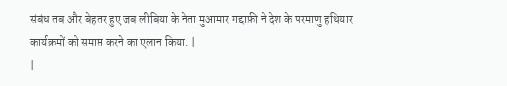संबंध तब और बेहतर हुए जब लीबिया के नेता मुआमार गद्दाफ़ी ने देश के परमाणु हथियार कार्यक्रमों को समाप्त करने का एलान किया. |
|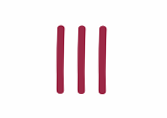|||